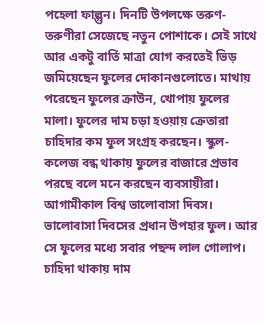পহেলা ফাল্গুন। দিনটি উপলক্ষে তরুণ-তরুণীরা সেজেছে নতুন পোশাকে। সেই সাথে আর একটু বার্তি মাত্রা যোগ করতেই ভিড় জমিয়েছেন ফুলের দোকানগুলোতে। মাথায় পরেছেন ফুলের ক্রাউন, খোপায় ফুলের মালা। ফুলের দাম চড়া হওয়ায় ক্রেতারা চাহিদার কম ফুল সংগ্রহ করছেন। স্কুল- কলেজ বন্ধ থাকায় ফুলের বাজারে প্রভাব পরছে বলে মনে করছেন ব্যবসায়ীরা।
আগামীকাল বিশ্ব ভালোবাসা দিবস। ভালোবাসা দিবসের প্রধান উপহার ফুল। আর সে ফুলের মধ্যে সবার পছন্দ লাল গোলাপ। চাহিদা থাকায় দাম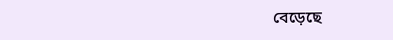বেড়েছে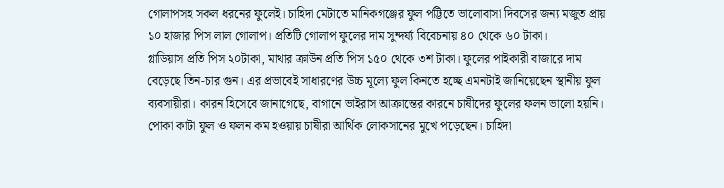গোলাপসহ সকল ধরনের ফুলেই। চাহিদা মেটাতে মানিকগঞ্জের ফুল পট্টিতে ভালোবাসা দিবসের জন্য মজুত প্রায় ১০ হাজার পিস লাল গোলাপ। প্রতিটি গোলাপ ফুলের দাম সুন্দর্য্য বিবেচনায় ৪০ থেকে ৬০ টাকা।
গ্লাডিয়াস প্রতি পিস ২০টাকা, মাথার ক্রাউন প্রতি পিস ১৫০ থেকে ৩শ টাকা। ফুলের পাইকারী বাজারে দাম বেড়েছে তিন-চার গুন। এর প্রভাবেই সাধারণের উচ্চ মূল্যে ফুল কিনতে হচ্ছে এমনটাই জানিয়েছেন স্থানীয় ফুল ব্যবসায়ীরা। কারন হিসেবে জানাগেছে, বাগানে ভাইরাস আক্রান্তের কারনে চাষীদের ফুলের ফলন ভালো হয়নি। পোকা কাটা ফুল ও ফলন কম হওয়ায় চাষীরা আর্থিক লোকসানের মুখে পড়েছেন। চাহিদা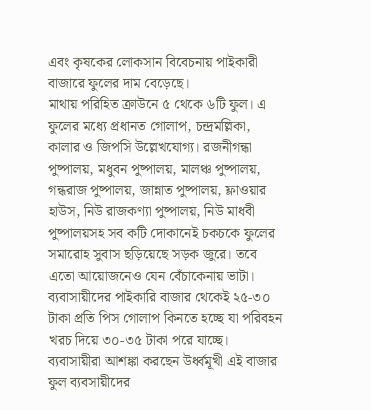এবং কৃষকের লোকসান বিবেচনায় পাইকারী বাজারে ফুলের দাম বেড়েছে।
মাথায় পরিহিত ক্রাউনে ৫ থেকে ৬টি ফুল। এ ফুলের মধ্যে প্রধানত গোলাপ, চন্দ্রমল্লিকা, কালার ও জিপসি উল্লেখযোগ্য। রজনীগন্ধা পুষ্পালয়, মধুবন পুষ্পালয়, মালঞ্চ পুষ্পালয়, গন্ধরাজ পুষ্পালয়, জান্নাত পুষ্পালয়, ফ্লাওয়ার হাউস, নিউ রাজকণ্যা পুষ্পালয়, নিউ মাধবী পুষ্পালয়সহ সব কটি দোকানেই চকচকে ফুলের সমারোহ সুবাস ছড়িয়েছে সড়ক জুরে। তবে এতো আয়োজনেও যেন বেঁচাকেনায় ভাটা।
ব্যবাসায়ীদের পাইকারি বাজার থেকেই ২৫-৩০ টাকা প্রতি পিস গোলাপ কিনতে হচ্ছে যা পরিবহন খরচ দিয়ে ৩০-৩৫ টাকা পরে যাচ্ছে। ব্যবাসায়ীরা আশঙ্কা করছেন উর্ধ্বমূখী এই বাজার ফুল ব্যবসায়ীদের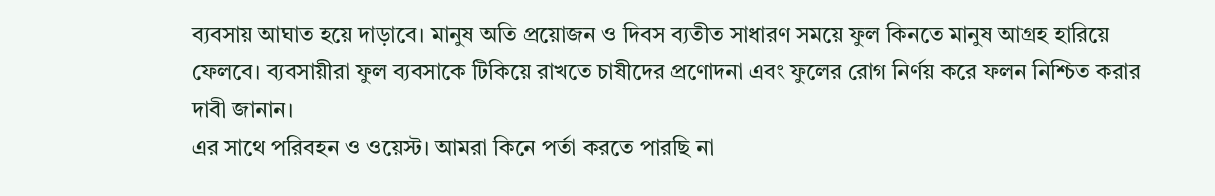ব্যবসায় আঘাত হয়ে দাড়াবে। মানুষ অতি প্রয়োজন ও দিবস ব্যতীত সাধারণ সময়ে ফুল কিনতে মানুষ আগ্রহ হারিয়ে ফেলবে। ব্যবসায়ীরা ফুল ব্যবসাকে টিকিয়ে রাখতে চাষীদের প্রণোদনা এবং ফুলের রোগ নির্ণয় করে ফলন নিশ্চিত করার দাবী জানান।
এর সাথে পরিবহন ও ওয়েস্ট। আমরা কিনে পর্তা করতে পারছি না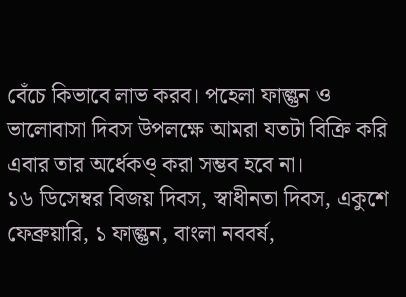বেঁচে কিভাবে লাভ করব। পহেলা ফাল্গুন ও ভালোবাসা দিবস উপলক্ষে আমরা যতটা বিক্রি করি এবার তার অর্ধেকও্ করা সম্ভব হবে না।
১৬ ডিসেম্বর বিজয় দিবস, স্বাধীনতা দিবস, একুশে ফেব্রুয়ারি, ১ ফাল্গুন, বাংলা নববর্ষ,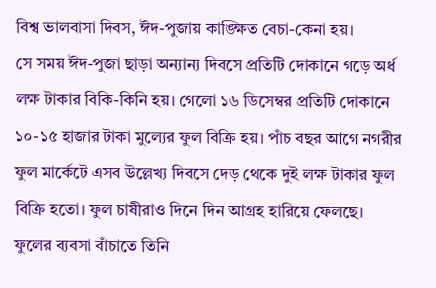বিশ্ব ভালবাসা দিবস, ঈদ-পুজায় কাঙ্ক্ষিত বেচা-কেনা হয়।
সে সময় ঈদ-পুজা ছাড়া অন্যান্য দিবসে প্রতিটি দোকানে গড়ে অর্ধ লক্ষ টাকার বিকি-কিনি হয়। গেলো ১৬ ডিসেম্বর প্রতিটি দোকানে ১০-১৫ হাজার টাকা মুল্যের ফুল বিক্রি হয়। পাঁচ বছর আগে নগরীর ফুল মার্কেটে এসব উল্লেখ্য দিবসে দেড় থেকে দুই লক্ষ টাকার ফুল বিক্রি হতো। ফুল চাষীরাও দিনে দিন আগ্রহ হারিয়ে ফেলছে। ফুলের ব্যবসা বাঁচাতে তিনি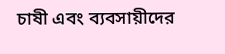চাষী এবং ব্যবসায়ীদের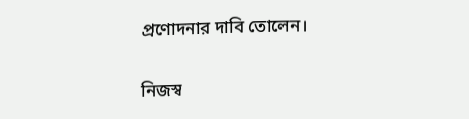প্রণোদনার দাবি তোলেন।

নিজস্ব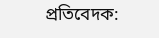প্রতিবেদক: